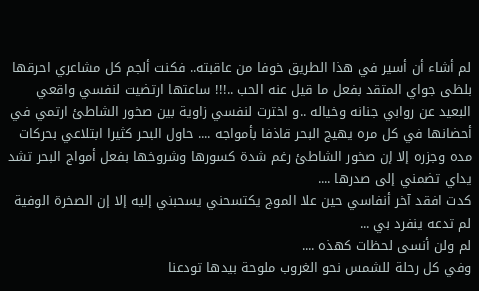لم أشاء أن أسير في هذا الطريق خوفا من عاقبته.. فكنت ألجم كل مشاعري احرقها بلظى جواي المتقد بفعل ما قيل عنه الحب ..!!! ساعتها ارتضيت لنفسي واقعي البعيد عن روابي جنانه وخياله ..و اخترت لنفسي زاوية بين صخور الشاطئ ارتمي في أحضانها في كل مره يهيج البحر قاذفا بأمواجه .... حاول البحر كثيرا ابتلاعي بحركات مده وجزره إلا إن صخور الشاطئ رغم شدة كسورها وشروخها بفعل أمواج البحر تشد يداي تضمني إلى صدرها ....
كدت افقد آخر أنفاسي حين علا الموج يكتسحني يسحبني إليه إلا إن الصخرة الوفية لم تدعه ينفرد بي ...
لم ولن أنسى لحظات كهذه ....
وفي كل رحلة للشمس نحو الغروب ملوحة بيدها تودعنا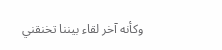وكأنه آخر لقاء بيننا تخنقني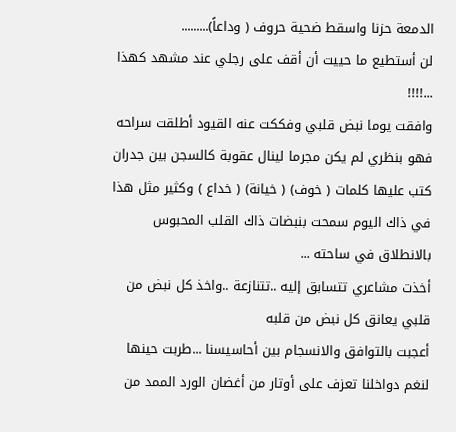الدمعة حزنا واسقط ضحية حروف ( وداعاً).........
لن أستطيع ما حييت أن أقف على رجلي عند مشهد كهذا ...!!!!
وافقت يوما نبض قلبي وفككت عنه القيود أطلقت سراحه فهو بنظري لم يكن مجرما لينال عقوبة كالسجن بين جدران كتب عليها كلمات ( خوف) ( خيانة) ( خداع ) وكثير مثل هذا
في ذاك اليوم سمحت بنبضات ذاك القلب المحبوس بالانطلاق في ساحته ...
أخذت مشاعري تتسابق إليه ..تتنازعة ..واخذ كل نبض من قلبي يعانق كل نبض من قلبه
أعجبت بالتوافق والانسجام بين أحاسيسنا ...طربت حينها لنغم دواخلنا تعزف على أوتار من أغضان الورد الممد من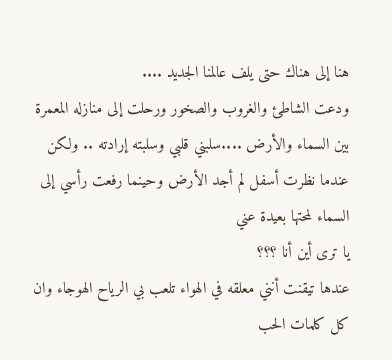هنا إلى هناك حتى يلف عالمنا الجديد ....
ودعت الشاطئ والغروب والصخور ورحلت إلى منازله المعمرة بين السماء والأرض ....سلبني قلبي وسلبته إرادته .. ولكن
عندما نظرت أسفل لم أجد الأرض وحينما رفعت رأسي إلى السماء لمحتها بعيدة عني
يا ترى أين أنا ؟؟؟
عندها تيقنت أنني معلقه في الهواء تلعب بي الرياح الهوجاء وان كل كلمات الحب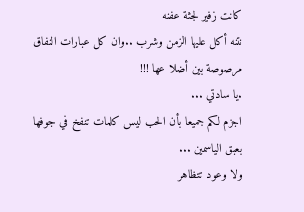كانت زفير لجثة عفنه
نتنه أكل عليها الزمن وشرب ..وان كل عبارات النفاق مرصوصة بين أضلا عها !!!
.يا سادتي ...
اجزم لكم جميعا بأن الحب ليس كلمات تنفخ في جوفها بعبق الياسمين ...
ولا وعود تتظاهر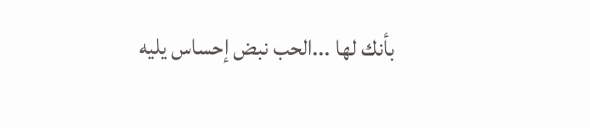بأنك لها ...الحب نبض إحساس يليه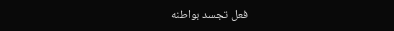فعل تجسد بواطنه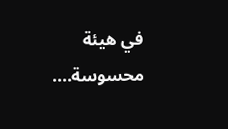في هيئة محسوسة....